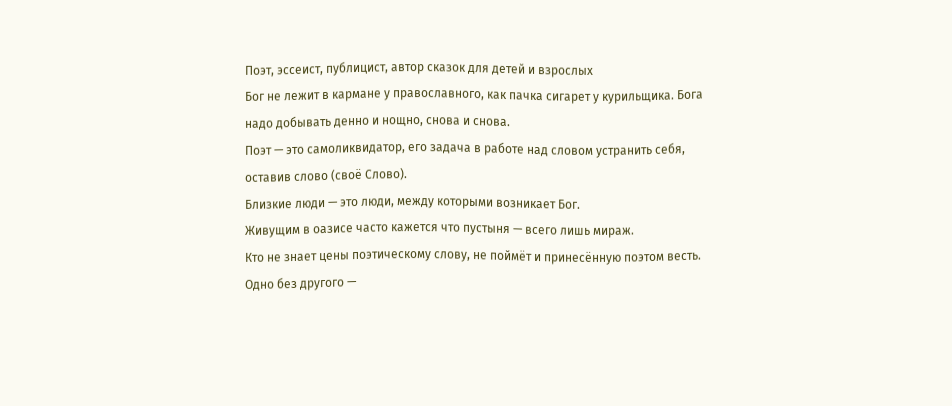Поэт, эссеист, публицист, автор сказок для детей и взрослых
Бог не лежит в кармане у православного, как пачка сигарет у курильщика. Бога надо добывать денно и нощно, снова и снова.
Поэт — это самоликвидатор, его задача в работе над словом устранить себя, оставив слово (своё Слово).
Близкие люди — это люди, между которыми возникает Бог.
Живущим в оазисе часто кажется что пустыня — всего лишь мираж.
Кто не знает цены поэтическому слову, не поймёт и принесённую поэтом весть. Одно без другого —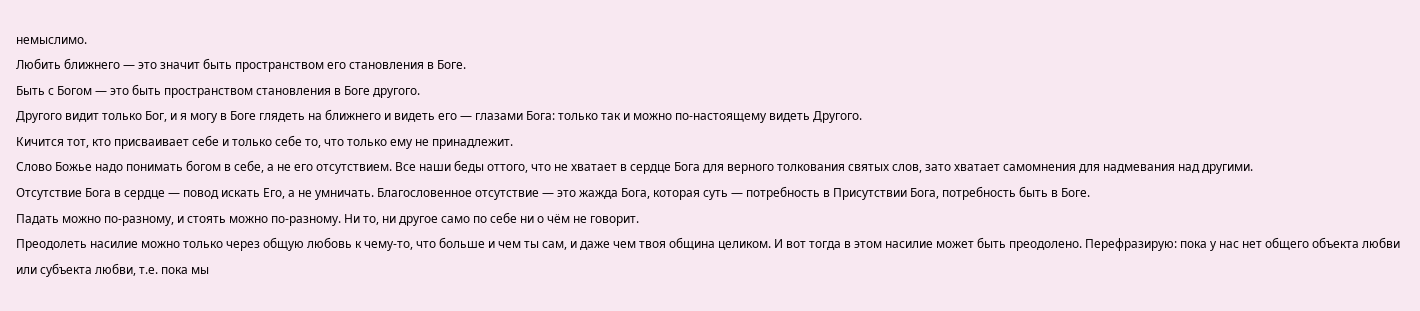немыслимо.
Любить ближнего — это значит быть пространством его становления в Боге.
Быть с Богом — это быть пространством становления в Боге другого.
Другого видит только Бог, и я могу в Боге глядеть на ближнего и видеть его — глазами Бога: только так и можно по-настоящему видеть Другого.
Кичится тот, кто присваивает себе и только себе то, что только ему не принадлежит.
Слово Божье надо понимать богом в себе, а не его отсутствием. Все наши беды оттого, что не хватает в сердце Бога для верного толкования святых слов, зато хватает самомнения для надмевания над другими.
Отсутствие Бога в сердце — повод искать Его, а не умничать. Благословенное отсутствие — это жажда Бога, которая суть — потребность в Присутствии Бога, потребность быть в Боге.
Падать можно по-разному, и стоять можно по-разному. Ни то, ни другое само по себе ни о чём не говорит.
Преодолеть насилие можно только через общую любовь к чему-то, что больше и чем ты сам, и даже чем твоя община целиком. И вот тогда в этом насилие может быть преодолено. Перефразирую: пока у нас нет общего объекта любви или субъекта любви, т.е. пока мы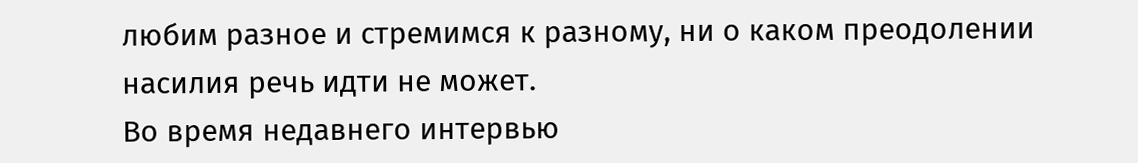любим разное и стремимся к разному, ни о каком преодолении насилия речь идти не может.
Во время недавнего интервью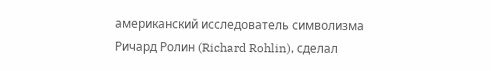американский исследователь символизма Ричард Ролин (Richard Rohlin), сделал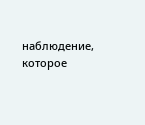наблюдение, которое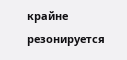крайне резонируется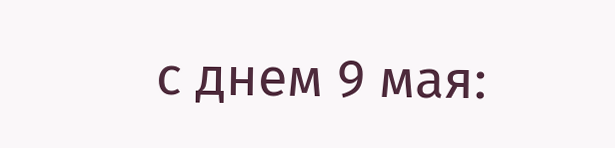с днем 9 мая: